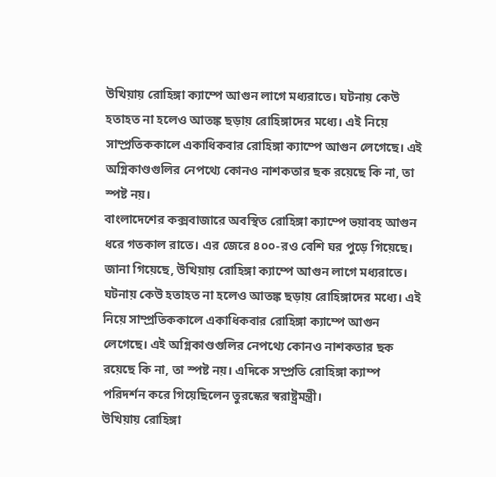উখিয়ায় রোহিঙ্গা ক্যাম্পে আগুন লাগে মধ্যরাতে। ঘটনায় কেউ হতাহত না হলেও আতঙ্ক ছড়ায় রোহিঙ্গাদের মধ্যে। এই নিয়ে সাম্প্রতিককালে একাধিকবার রোহিঙ্গা ক্যাম্পে আগুন লেগেছে। এই অগ্নিকাণ্ডগুলির নেপথ্যে কোনও নাশকতার ছক রয়েছে কি না, তা স্পষ্ট নয়।
বাংলাদেশের কক্সবাজারে অবস্থিত রোহিঙ্গা ক্যাম্পে ভয়াবহ আগুন ধরে গতকাল রাতে। এর জেরে ৪০০-রও বেশি ঘর পুড়ে গিয়েছে। জানা গিয়েছে, উখিয়ায় রোহিঙ্গা ক্যাম্পে আগুন লাগে মধ্যরাতে। ঘটনায় কেউ হতাহত না হলেও আতঙ্ক ছড়ায় রোহিঙ্গাদের মধ্যে। এই নিয়ে সাম্প্রতিককালে একাধিকবার রোহিঙ্গা ক্যাম্পে আগুন লেগেছে। এই অগ্নিকাণ্ডগুলির নেপথ্যে কোনও নাশকতার ছক রয়েছে কি না, তা স্পষ্ট নয়। এদিকে সম্প্রতি রোহিঙ্গা ক্যাম্প পরিদর্শন করে গিয়েছিলেন তুরস্কের স্বরাষ্ট্রমন্ত্রী।
উখিয়ায় রোহিঙ্গা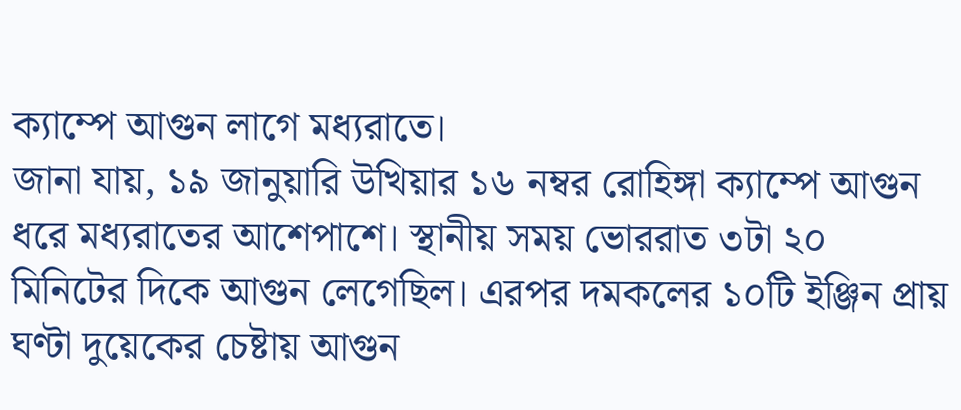ক্যাম্পে আগুন লাগে মধ্যরাতে।
জানা যায়, ১৯ জানুয়ারি উখিয়ার ১৬ নম্বর রোহিঙ্গা ক্যাম্পে আগুন ধরে মধ্যরাতের আশেপাশে। স্থানীয় সময় ভোররাত ৩টা ২০ মিনিটের দিকে আগুন লেগেছিল। এরপর দমকলের ১০টি ইঞ্জিন প্রায় ঘণ্টা দুয়েকের চেষ্টায় আগুন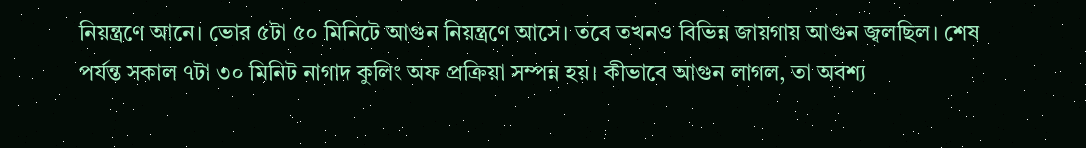নিয়ন্ত্রণে আনে। ভোর ৫টা ৫০ মিনিটে আগুন নিয়ন্ত্রণে আসে। তবে তখনও বিভিন্ন জায়গায় আগুন জ্বলছিল। শেষ পর্যন্ত সকাল ৭টা ৩০ মিনিট নাগাদ কুলিং অফ প্রক্রিয়া সম্পন্ন হয়। কীভাবে আগুন লাগল, তা অবশ্য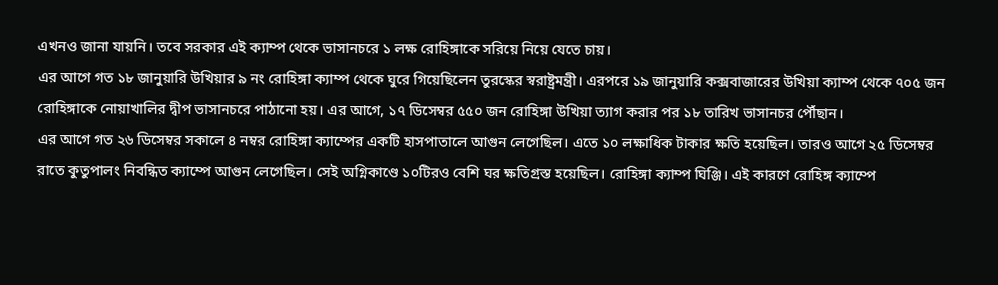এখনও জানা যায়নি। তবে সরকার এই ক্যাম্প থেকে ভাসানচরে ১ লক্ষ রোহিঙ্গাকে সরিয়ে নিয়ে যেতে চায়।
এর আগে গত ১৮ জানুয়ারি উখিয়ার ৯ নং রোহিঙ্গা ক্যাম্প থেকে ঘুরে গিয়েছিলেন তুরস্কের স্বরাষ্ট্রমন্ত্রী। এরপরে ১৯ জানুয়ারি কক্সবাজারের উখিয়া ক্যাম্প থেকে ৭০৫ জন রোহিঙ্গাকে নোয়াখালির দ্বীপ ভাসানচরে পাঠানো হয়। এর আগে, ১৭ ডিসেম্বর ৫৫০ জন রোহিঙ্গা উখিয়া ত্যাগ করার পর ১৮ তারিখ ভাসানচর পৌঁছান।
এর আগে গত ২৬ ডিসেম্বর সকালে ৪ নম্বর রোহিঙ্গা ক্যাম্পের একটি হাসপাতালে আগুন লেগেছিল। এতে ১০ লক্ষাধিক টাকার ক্ষতি হয়েছিল। তারও আগে ২৫ ডিসেম্বর রাতে কুতুপালং নিবন্ধিত ক্যাম্পে আগুন লেগেছিল। সেই অগ্নিকাণ্ডে ১০টিরও বেশি ঘর ক্ষতিগ্রস্ত হয়েছিল। রোহিঙ্গা ক্যাম্প ঘিঞ্জি। এই কারণে রোহিঙ্গ ক্যাম্পে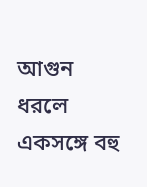আগুন ধরলে একসঙ্গে বহু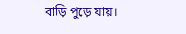বাড়ি পুড়ে যায়।